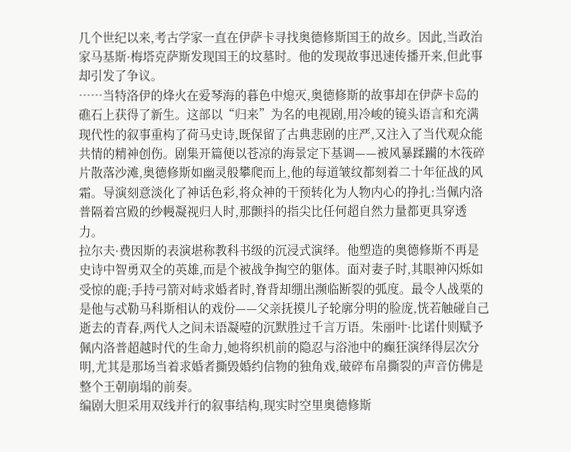几个世纪以来,考古学家一直在伊萨卡寻找奥德修斯国王的故乡。因此,当政治家马基斯·梅塔克萨斯发现国王的坟墓时。他的发现故事迅速传播开来,但此事却引发了争议。
……当特洛伊的烽火在爱琴海的暮色中熄灭,奥德修斯的故事却在伊萨卡岛的礁石上获得了新生。这部以“归来”为名的电视剧,用冷峻的镜头语言和充满现代性的叙事重构了荷马史诗,既保留了古典悲剧的庄严,又注入了当代观众能共情的精神创伤。剧集开篇便以苍凉的海景定下基调——被风暴蹂躏的木筏碎片散落沙滩,奥德修斯如幽灵般攀爬而上,他的每道皱纹都刻着二十年征战的风霜。导演刻意淡化了神话色彩,将众神的干预转化为人物内心的挣扎:当佩内洛普隔着宫殿的纱幔凝视归人时,那颤抖的指尖比任何超自然力量都更具穿透力。
拉尔夫·费因斯的表演堪称教科书级的沉浸式演绎。他塑造的奥德修斯不再是史诗中智勇双全的英雄,而是个被战争掏空的躯体。面对妻子时,其眼神闪烁如受惊的鹿;手持弓箭对峙求婚者时,脊背却绷出濒临断裂的弧度。最令人战栗的是他与忒勒马科斯相认的戏份——父亲抚摸儿子轮廓分明的脸庞,恍若触碰自己逝去的青春,两代人之间未语凝噎的沉默胜过千言万语。朱丽叶·比诺什则赋予佩内洛普超越时代的生命力,她将织机前的隐忍与浴池中的癫狂演绎得层次分明,尤其是那场当着求婚者撕毁婚约信物的独角戏,破碎布帛撕裂的声音仿佛是整个王朝崩塌的前奏。
编剧大胆采用双线并行的叙事结构,现实时空里奥德修斯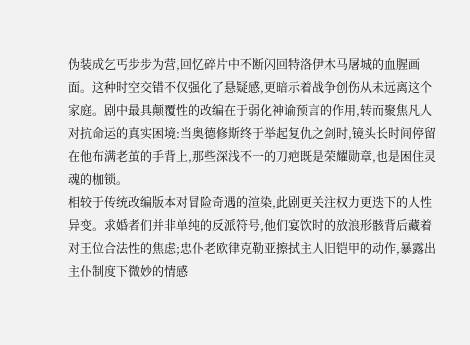伪装成乞丐步步为营,回忆碎片中不断闪回特洛伊木马屠城的血腥画面。这种时空交错不仅强化了悬疑感,更暗示着战争创伤从未远离这个家庭。剧中最具颠覆性的改编在于弱化神谕预言的作用,转而聚焦凡人对抗命运的真实困境:当奥德修斯终于举起复仇之剑时,镜头长时间停留在他布满老茧的手背上,那些深浅不一的刀疤既是荣耀勋章,也是困住灵魂的枷锁。
相较于传统改编版本对冒险奇遇的渲染,此剧更关注权力更迭下的人性异变。求婚者们并非单纯的反派符号,他们宴饮时的放浪形骸背后藏着对王位合法性的焦虑;忠仆老欧律克勒亚擦拭主人旧铠甲的动作,暴露出主仆制度下微妙的情感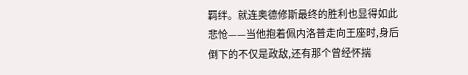羁绊。就连奥德修斯最终的胜利也显得如此悲怆——当他抱着佩内洛普走向王座时,身后倒下的不仅是政敌,还有那个曾经怀揣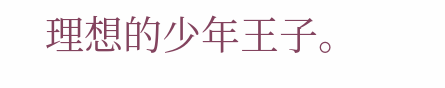理想的少年王子。